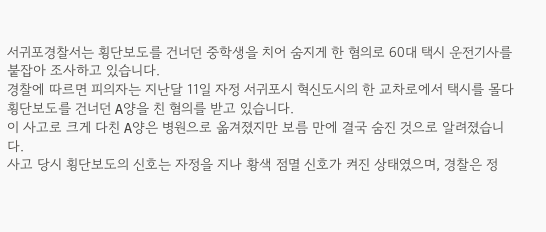서귀포경찰서는 횡단보도를 건너던 중학생을 치어 숨지게 한 혐의로 60대 택시 운전기사를 붙잡아 조사하고 있습니다.
경찰에 따르면 피의자는 지난달 11일 자정 서귀포시 혁신도시의 한 교차로에서 택시를 몰다 횡단보도를 건너던 A양을 친 혐의를 받고 있습니다.
이 사고로 크게 다친 A양은 병원으로 옮겨졌지만 보름 만에 결국 숨진 것으로 알려졌습니다.
사고 당시 횡단보도의 신호는 자정을 지나 황색 점멸 신호가 켜진 상태였으며, 경찰은 정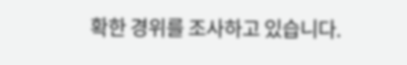확한 경위를 조사하고 있습니다.